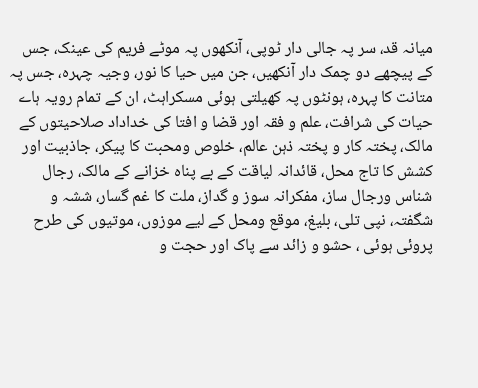میانہ قد، سر پہ جالی دار ٹوپی، آنکھوں پہ موٹے فریم کی عینک، جس کے پیچھے دو چمک دار آنکھیں، جن میں حیا کا نور، وجیہ چہرہ، جس پہ متانت کا پہرہ، ہونٹوں پہ کھیلتی ہوئی مسکراہٹ، ان کے تمام رویہ ہاے حیات کی شرافت، علم و فقہ اور قضا و افتا کی خداداد صلاحیتوں کے مالک، پختہ کار و پختہ ذہن عالم، خلوص ومحبت کا پیکر، جاذبیت اور کشش کا تاج محل، قائدانہ لیاقت کے بے پناہ خزانے کے مالک، رجال شناس ورجال ساز، مفکرانہ سوز و گداز، ملت کا غم گسار، ششہ و شگفتہ، نپی تلی، بلیغ، موقع ومحل کے لیے موزوں، موتیوں کی طرح پروئی ہوئی ، حشو و زائد سے پاک اور حجت و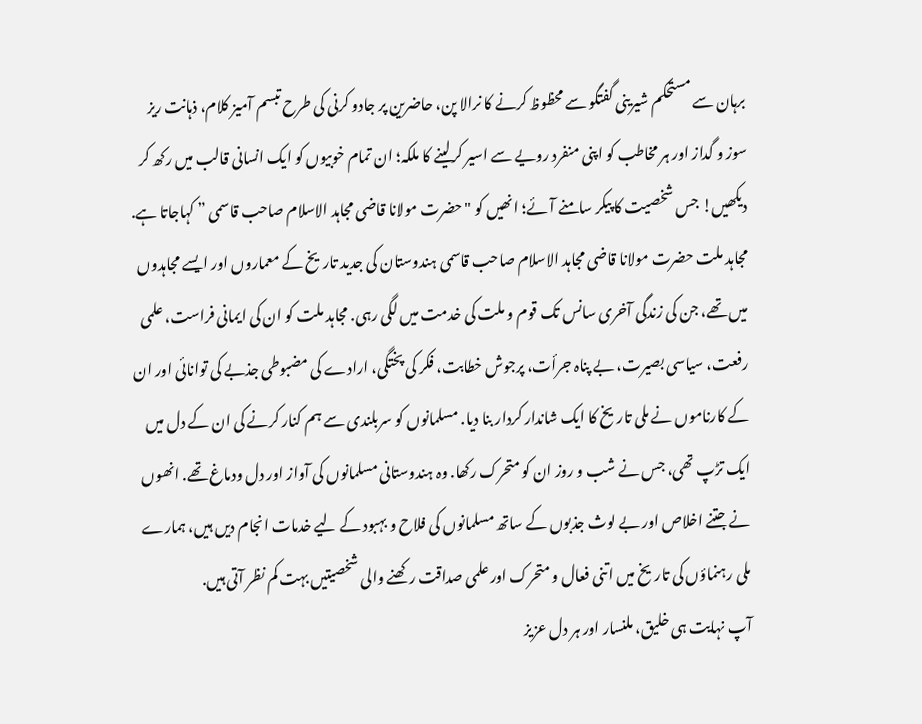برہان سے مستحکم شیرینی گفتگو سے محظوظ کرنے کا نرالا پن، حاضرین پر جادو کرنی کی طرح تبسم آمیز کلام، ذہانت ریز سوز و گداز اور ہر مخاطب کو اپنی منفرد رویے سے اسیر کرلینے کا ملکہ؛ ان تمام خوبیوں کو ایک انسانی قالب میں رکھ کر دیکھیں! جس شخصیت کا پیکر سامنے آئے؛ انھیں کو "حضرت مولانا قاضی مجاہد الاسلام صاحب قاسمی ” کہاجاتا ہے.
مجاہد ملت حضرت مولانا قاضی مجاہد الاسلام صاحب قاسمی ہندوستان کی جدید تاریخ کے معماروں اور ایسے مجاہدوں میں تھے، جن کی زندگی آخری سانس تک قوم و ملت کی خدمت میں لگی رہی. مجاہد ملت کو ان کی ایمانی فراست، علمی رفعت، سیاسی بصیرت، بے پناہ جرأت، پرجوش خطابت، فکر کی پختگی، ارادے کی مضبوطی جذبے کی توانائی اور ان کے کارناموں نے ملی تاریخ کا ایک شاندار کردار بنا دیا. مسلمانوں کو سربلندی سے ہم کنار کرنے کی ان کے دل میں ایک تڑپ تھی، جس نے شب و روز ان کو متحرک رکھا. وہ ہندوستانی مسلمانوں کی آواز اور دل ودماغ تھے. انھوں نے جتنے اخلاص اور بے لوث جذبوں کے ساتھ مسلمانوں کی فلاح و بہبود کے لیے خدمات انجام دیں ہیں، ہمارے ملی رہنماؤں کی تاریخ میں اتنی فعال و متحرک اور علمی صداقت رکھنے والی شخصیتیں بہت کم نظر آتی ہیں.
آپ نہایت ہی خلیق، ملنسار اور ہر دل عزیز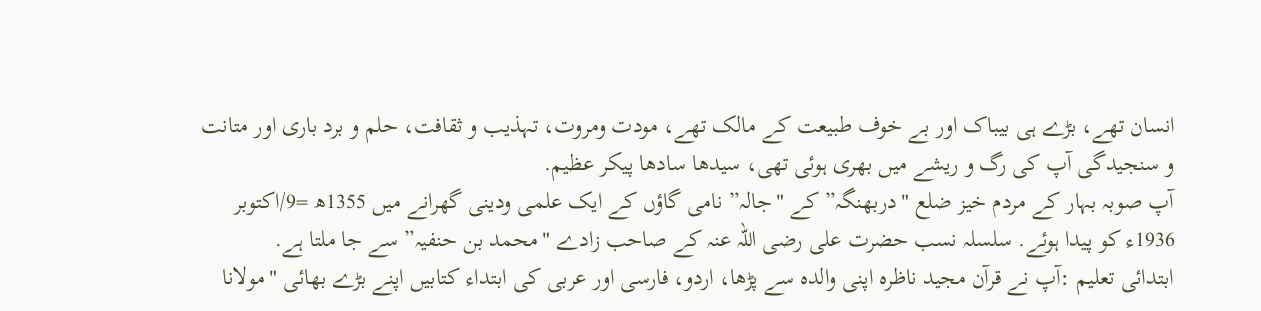انسان تھے، بڑے ہی بیباک اور بے خوف طبیعت کے مالک تھے، مودت ومروت، تہذیب و ثقافت، حلم و برد باری اور متانت و سنجیدگی آپ کی رگ و ریشے میں بھری ہوئی تھی، سیدھا سادھا پیکر عظیم.
آپ صوبہ بہار کے مردم خیز ضلع "دربھنگہ” کے "جالہ” نامی گاؤں کے ایک علمی ودینی گھرانے میں 1355ھ =9/اکتوبر 1936ء کو پیدا ہوئے. سلسلہ نسب حضرت علی رضی اللہ عنہ کے صاحب زادے "محمد بن حنفیہ” سے جا ملتا ہے.
ابتدائی تعلیم :آپ نے قرآن مجید ناظرہ اپنی والدہ سے پڑھا، اردو، فارسی اور عربی کی ابتداء کتابیں اپنے بڑے بھائی "مولانا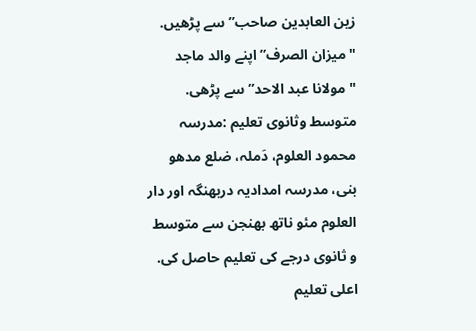زین العابدین صاحب” سے پڑھیں. "میزان الصرف”اپنے والد ماجد "مولانا عبد الاحد” سے پڑھی.
متوسط وثانوی تعلیم :مدرسہ محمود العلوم، دَملہ، ضلع مدھو بنی، مدرسہ امدادیہ دربھنگہ اور دار العلوم مئو ناتھ بھنجن سے متوسط و ثانوی درجے کی تعلیم حاصل کی.
اعلی تعلیم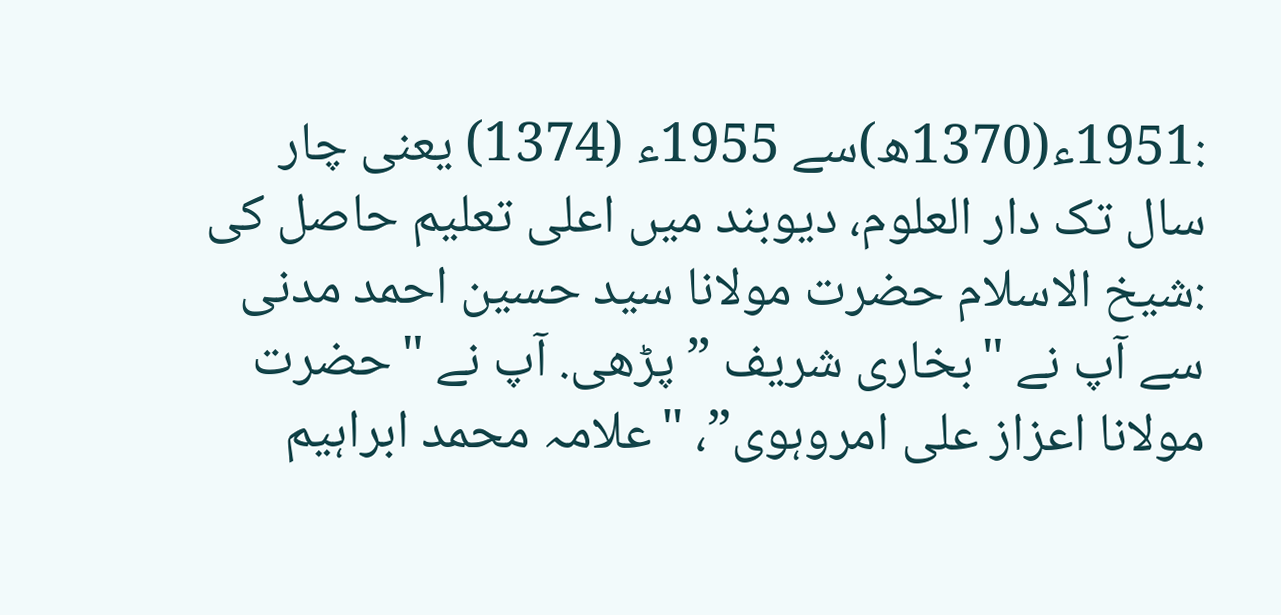:1951ء(1370ھ)سے 1955ء (1374) یعنی چار سال تک دار العلوم، دیوبند میں اعلی تعلیم حاصل کی :شیخ الاسلام حضرت مولانا سید حسین احمد مدنی سے آپ نے "بخاری شریف ” پڑھی. آپ نے "حضرت مولانا اعزاز علی امروہوی”، "علامہ محمد ابراہیم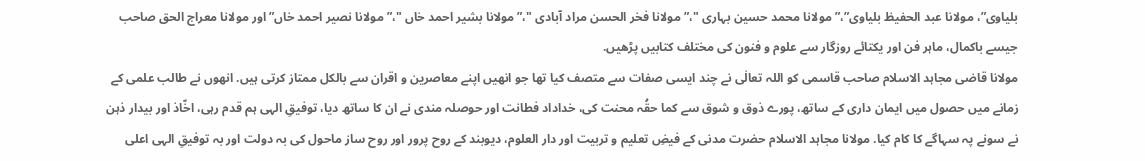بلیاوی”، مولانا عبد الحفيظ بلیاوی”،” مولانا محمد حسین بہاری "،” مولانا فخر الحسن مراد آبادی "،” مولانا بشیر احمد خاں "،” مولانا نصیر احمد خاں”اور مولانا معراج الحق صاحب جیسے باکمال، ماہر فن اور یکتائے روزگار سے علوم و فنون کی مختلف کتابیں پڑھیں.
مولانا قاضی مجاہد الاسلام صاحب قاسمی کو اللہ تعالٰی نے چند ایسی صفات سے متصف کیا تھا جو انھیں اپنے معاصرین و اقران سے بالکل ممتاز کرتی ہیں. انھوں نے طالب علمی کے زمانے میں حصول میں ایمان داری کے ساتھ، پورے ذوق و شوق سے کما حقُہ محنت کی، خداداد فطانت اور حوصلہ مندی نے ان کا ساتھ دیا، توفیقِ الہی ہم قدم رہی، اخّاذ اور بیدار ذہن نے سونے پہ سہاگے کا کام کیا. مولانا مجاہد الاسلام حضرت مدنی کے فیضِ تعلیم و تربیت اور دار العلوم، دیوبند کے روح پرور اور روح ساز ماحول کی بہ دولت اور بہ توفیقِ الہی اعلی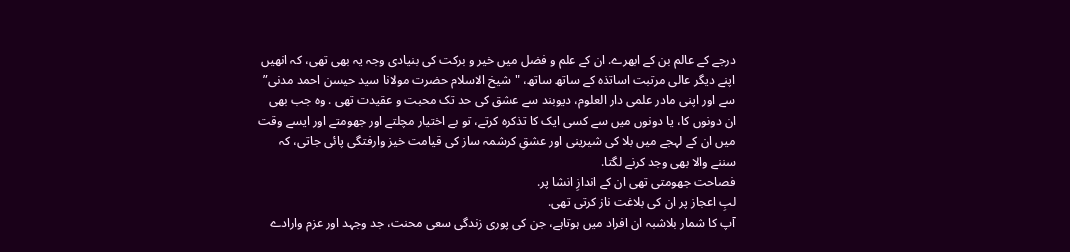درجے کے عالم بن کے ابھرے. ان کے علم و فضل میں خیر و برکت کی بنیادی وجہ یہ بھی تھی، کہ انھیں اپنے دیگر عالی مرتبت اساتذہ کے ساتھ ساتھ، "شیخ الاسلام حضرت مولانا سید حیسن احمد مدنی” سے اور اپنی مادر علمی دار العلوم، دیوبند سے عشق کی حد تک محبت و عقیدت تھی . وہ جب بھی ان دونوں کا، یا دونوں میں سے کسی ایک کا تذکرہ کرتے، تو بے اختیار مچلتے اور جھومتے اور ایسے وقت میں ان کے لہجے میں بلا کی شیرینی اور عشقِ کرشمہ ساز کی قیامت خیز وارفتگی پائی جاتی، کہ سننے والا بھی وجد کرنے لگتا.
فصاحت جھومتی تھی ان کے اندازِ انشا پر.
لبِ اعجاز پر ان کی بلاغت ناز کرتی تھی.
آپ کا شمار بلاشبہ ان افراد میں ہوتاہے، جن کی پوری زندگی سعی محنت، جد وجہد اور عزم وارادے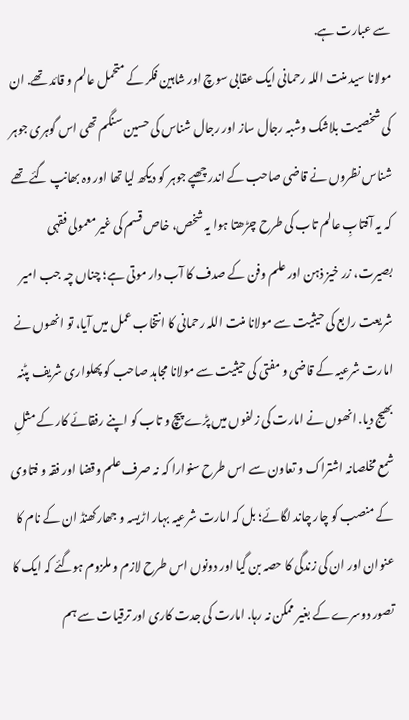سے عبارت ہے.
مولانا سید منت اللہ رحمانی ایک عقابی سوچ اور شاہین فکر کے متحمل عالم و قائد تھے. ان کی شخصیت بلاشک وشبہ رجال ساز اور رجال شناس کی حسین سنگم تھی اس گوہری جوہر شناس نظروں نے قاضی صاحب کے اندر چھپے جوہر کو دیکھ لیا تھا اور وہ بھانپ گئے تھے کہ یہ آفتابِ عالم تاب کی طرح چڑھتا ہوا یہ شخص، خاص قسم کی غیر معمولی فقہی بصیرت، زر خیز ذہن اور علم وفن کے صدف کا آب دار موتی ہے؛ چناں چہ جب امیر شریعت رابع کی حیثیت سے مولانا منت اللہ رحمانی کا انتخاب عمل میں آیا، تو انھوں نے امارت شرعیہ کے قاضی و مفتی کی حیثیت سے مولانا مجاہد صاحب کو پھلواری شریف پٹنہ بھیج دیا. انھوں نے امارت کی زلفوں میں پڑے پیچ و تاب کو اپنے رفقائے کار کے مثلِ شمع مخلصانہ اشتراک و تعاون سے اس طرح سنوارا کہ نہ صرف علم وقضا اور فقہ و فتاوی کے منصب کو چار چاند لگائے؛ بل کہ امارت شرعیہ بہار اڑیسہ و جھارکھنڈ ان کے نام کا عنوان اور ان کی زندگی کا حصہ بن گیا اور دونوں اس طرح لازم و ملزوم ہوگئے کہ ایک کا تصور دوسرے کے بغیر ممکن نہ رہا. امارت کی جدت کاری اور ترقیات سے ہم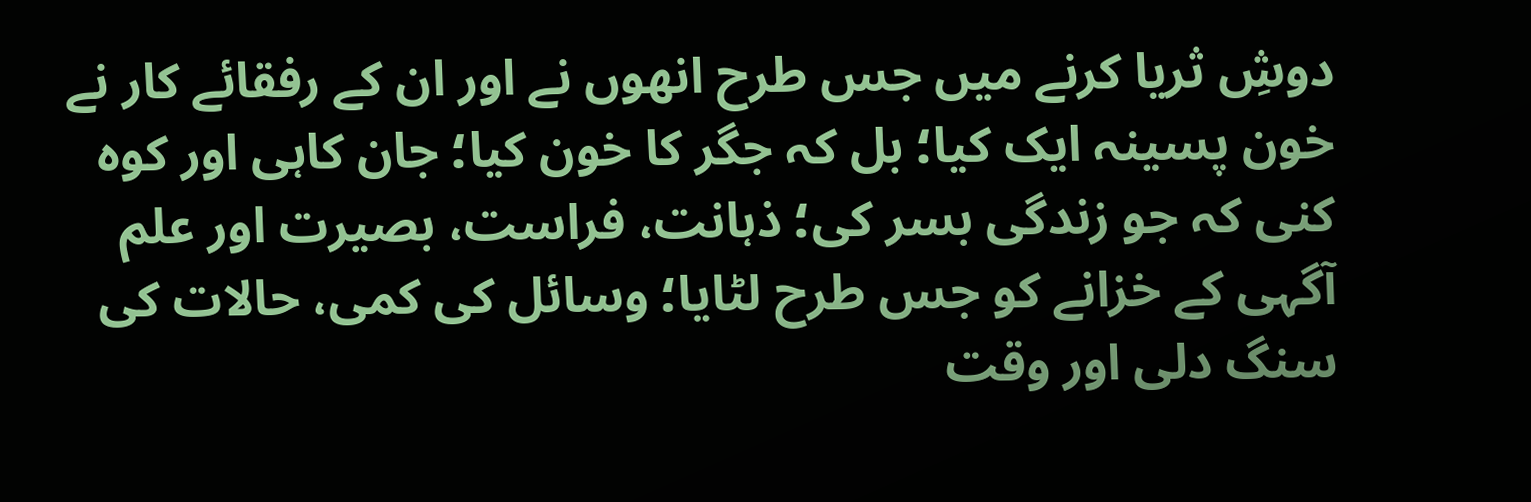دوشِ ثریا کرنے میں جس طرح انھوں نے اور ان کے رفقائے کار نے خون پسینہ ایک کیا؛ بل کہ جگر کا خون کیا؛ جان کاہی اور کوہ کنی کہ جو زندگی بسر کی؛ ذہانت، فراست، بصیرت اور علم آگہی کے خزانے کو جس طرح لٹایا؛ وسائل کی کمی، حالات کی سنگ دلی اور وقت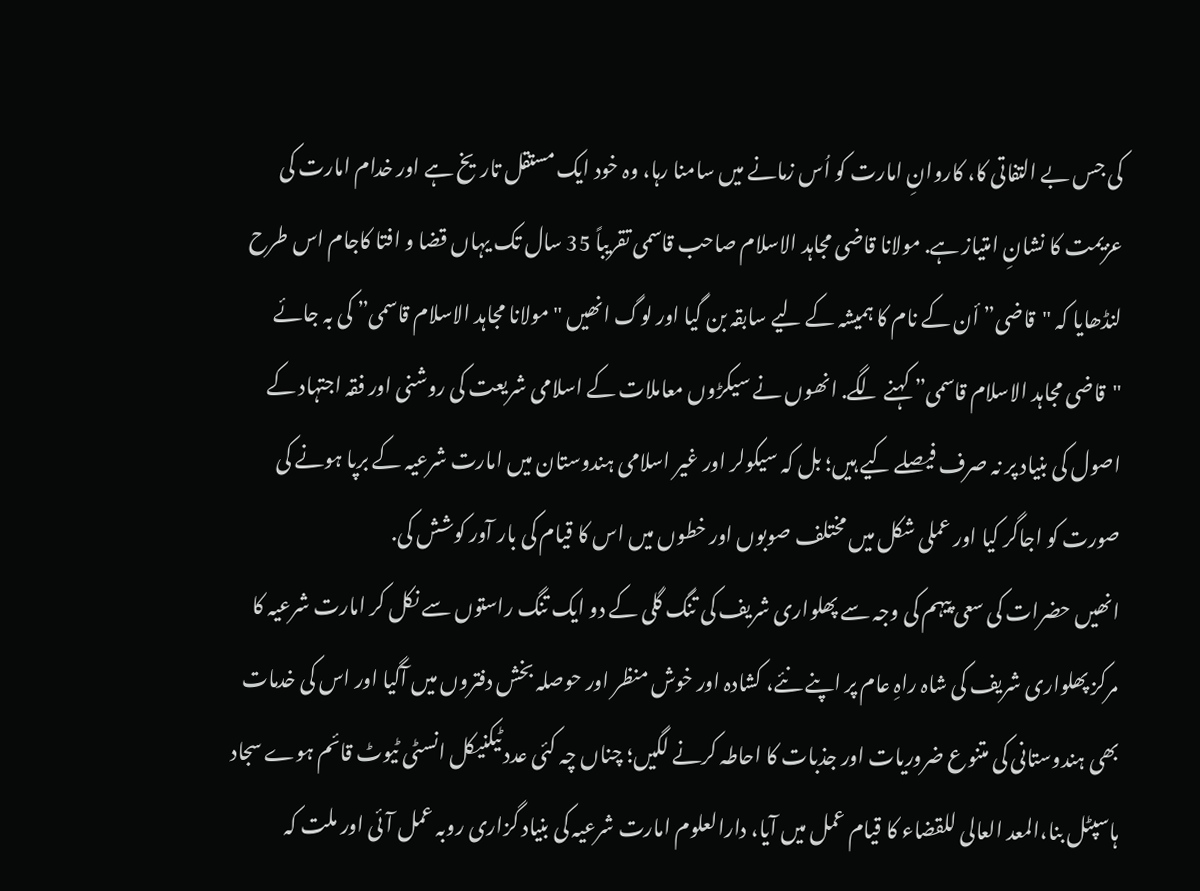کی جس بے التفاتی کا، کاروانِ امارت کو اُس زمانے میں سامنا رہا، وہ خود ایک مستقل تاریخ ہے اور خدام امارت کی عزیمت کا نشانِ امتیاز ہے. مولانا قاضی مجاہد الاسلام صاحب قاسمی تقریباً 35 سال تک یہاں قضا و افتا کاجام اس طرح لنڈھایا کہ "قاضی” أن کے نام کا ہمیشہ کے لیے سابقہ بن گیا اور لوگ انھیں "مولانا مجاہد الاسلام قاسمی” کی بہ جائے "قاضی مجاہد الاسلام قاسمی” کہنے لگے. انھوں نے سیکڑوں معاملات کے اسلامی شریعت کی روشنی اور فقہ اجتہاد کے اصول کی بنیاد پر نہ صرف فیصلے کیے ہیں؛ بل کہ سیکولر اور غیر اسلامی ہندوستان میں امارت شرعیہ کے برپا ہونے کی صورت کو اجاگر کیا اور عملی شکل میں مختلف صوبوں اور خطوں میں اس کا قیام کی بار آور کوشش کی.
انھیں حضرات کی سعی پیہم کی وجہ سے پھلواری شریف کی تنگ گلی کے دو ایک تنگ راستوں سے نکل کر امارت شرعیہ کا مرکز پھلواری شریف کی شاہ راہِ عام پر اپنے نئے، کشادہ اور خوش منظر اور حوصلہ بخش دفتروں میں آگیا اور اس کی خدمات بھی ہندوستانی کی متنوع ضروریات اور جذبات کا احاطہ کرنے لگیں؛ چناں چہ کئی عدد ٹیکنیکل انسٹی ٹیوٹ قائم ہوے سجاد ہاسپٹل بنا،المعد العالی للقضاء کا قیام عمل میں آیا، دارالعلوم امارت شرعیہ کی بنیاد گزاری روبہ عمل آئی اور ملت کہ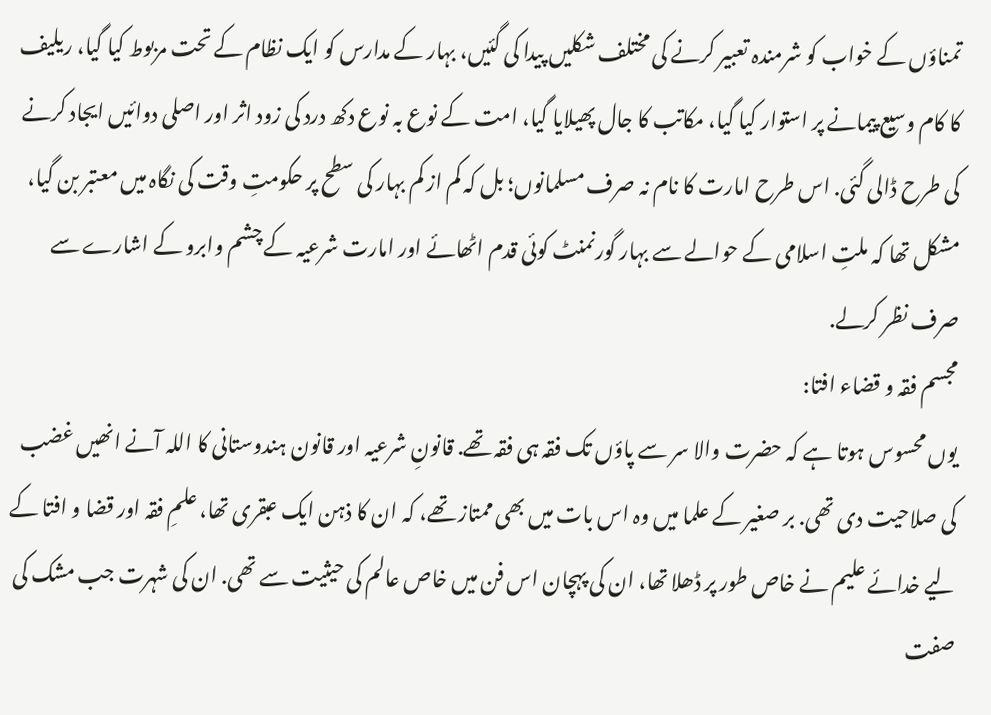تمناؤں کے خواب کو شرمندہ تعبیر کرنے کی مختلف شکلیں پیدا کی گئیں، بہار کے مدارس کو ایک نظام کے تحت مربوط کیا گیا، ریلیف کا کام وسیع پیمانے پر استوار کیا گیا، مکاتب کا جال پھیلایا گیا، امت کے نوع بہ نوع دکھ درد کی زود اثر اور اصلی دوائیں ایجاد کرنے کی طرح ڈالی گئی. اس طرح امارت کا نام نہ صرف مسلمانوں؛ بل کہ کم از کم بہار کی سطح پر حکومتِ وقت کی نگاہ میں معتبر بن گیا، مشکل تھا کہ ملتِ اسلامی کے حوالے سے بہار گورنمنٹ کوئی قدم اٹھائے اور امارت شرعیہ کے چشم وابرو کے اشارے سے صرف نظر کرلے.
مجسم فقہ و قضاء افتا:
یوں محسوس ہوتا ہے کہ حضرت والا سر سے پاؤں تک فقہ ہی فقہ تھے. قانونِ شرعیہ اور قانون ہندوستانی کا اللہ آنے انھیں غضب کی صلاحیت دی تھی. بر صغیر کے علما میں وہ اس بات میں بھی ممتاز تھے، کہ ان کا ذہن ایک عبقری تھا، علمِ فقہ اور قضا و افتا کے لیے خدائے علیم نے خاص طور پر ڈھلا تھا، ان کی پہچان اس فن میں خاص عالم کی حیثیت سے تھی. ان کی شہرت جب مشک کی صفت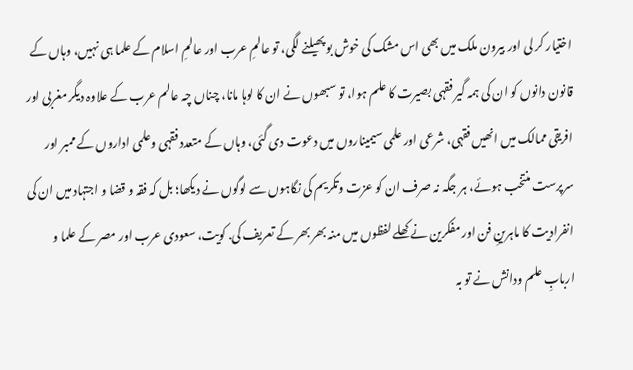اختیار کر لی اور بیرون ملک میں بھی اس مشک کی خوش بو پھیلنے لگی، تو عالمِ عرب اور عالمِ اسلام کے علما ہی نہیں، وہاں کے قانون دانوں کو ان کی ہمہ گیر فقہی بصیرت کا علم ہوا، تو سبھوں نے ان کا لوہا مانا، چناں چہ عالم عرب کے علاوہ دیگر مغربی اور افریقی ممالک میں انھیں فقہی، شرعی اور علمی سیمیناروں میں دعوت دی گئی، وہاں کے متعدد فقہی وعلمی اداروں کے ممبر اور سرپرست منتخب ہوئے، ہر جگہ نہ صرف ان کو عزت وتکریم کی نگاہوں سے لوگوں نے دیکھا؛ بل کہ فقہ و قضا و اجتہاد میں ان کی انفرادیت کا ماہرینِ فن اور مفکرین نے کھلے لفظوں میں منہ بھر بھر کے تعریف کی. کویت، سعودی عرب اور مصر کے علما و اربابِ علم ودانش نے تو بہ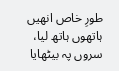طورِ خاص انھیں ہاتھوں ہاتھ لیا، سروں پہ بیٹھایا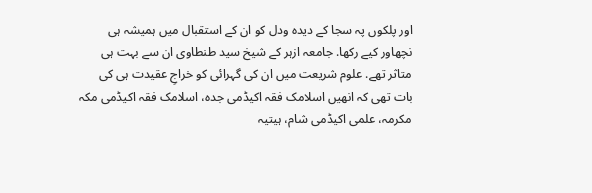اور پلکوں پہ سجا کے دیدہ ودل کو ان کے استقبال میں ہمیشہ ہی نچھاور کیے رکھا. جامعہ ازہر کے شیخ سید طنطاوی ان سے بہت ہی متاثر تھے. علوم شریعت میں ان کی گہرائی کو خراجِ عقیدت ہی کی بات تھی کہ انھیں اسلامک فقہ اکیڈمی جدہ، اسلامک فقہ اکیڈمی مکہ مکرمہ، علمی اکیڈمی شام، ہیتیہ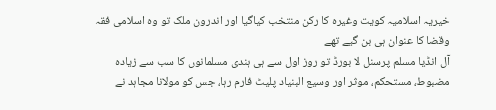خیریہ اسلامیہ کویت وغیرہ کا رکن منتخب کیاگیا اور اندرون ملک تو وہ اسلامی فقہ وقضا کا عنوان ہی بن گیے تھے
آل انڈیا مسلم پرسنل لا بورڈ تو روز اول سے ہی ہندی مسلمانوں کا سب سے زیادہ مضبوط، مستحکم، موثر اور وسیع البنیاد پلیٹ فارم رہا، جس کو مولانا مجاہد نے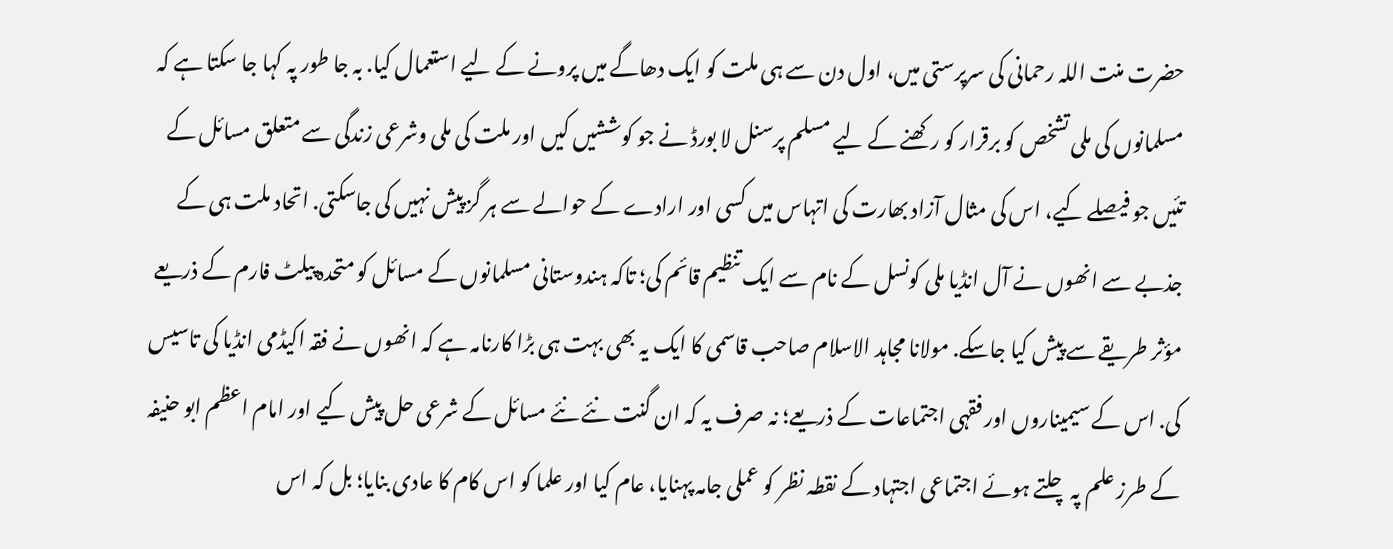حضرت منت اللہ رحمانی کی سرپرستی میں، اول دن سے ہی ملت کو ایک دھاگے میں پرونے کے لیے استعمال کیا. بہ جا طور پہ کہا جا سکتا ہے کہ مسلمانوں کی ملی تشخص کو برقرار کو رکھنے کے لیے مسلم پرسنل لا بورڈ نے جو کوششیں کیں اور ملت کی ملی وشرعی زندگی سے متعلق مسائل کے تئیں جو فیصلے کیے، اس کی مثال آزاد بھارت کی اتہاس میں کسی اور ارادے کے حوالے سے ہر گز پیش نہیں کی جاسکتی. اتحاد ملت ہی کے جذبے سے انھوں نے آل انڈیا ملی کونسل کے نام سے ایک تنظیم قائم کی؛ تاکہ ہندوستانی مسلمانوں کے مسائل کو متحدہ پیلٹ فارم کے ذریعے مؤثر طریقے سے پیش کیا جاسکے. مولانا مجاہد الاسلام صاحب قاسمی کا ایک یہ بھی بہت ہی بڑا کارنامہ ہے کہ انھوں نے فقہ اکیڈمی انڈیا کی تاسیس کی. اس کے سیمیناروں اور فقہی اجتماعات کے ذریعے؛ نہ صرف یہ کہ ان گنت نئے نئے مسائل کے شرعی حل پیش کیے اور امام اعظم ابو حنیفہ کے طرز علم پہ چلتے ہوئے اجتماعی اجتہاد کے نقطہ نظر کو عملی جامہ پہنایا، عام کیا اور علما کو اس کام کا عادی بنایا؛ بل کہ اس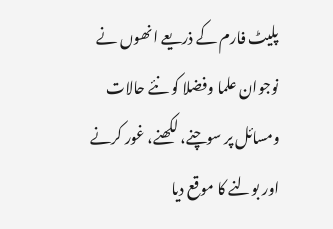پلیٹ فارم کے ذریعے انھوں نے نوجوان علما وفضلا کو نئے حالات ومسائل پر سوچنے، لکھنے، غور کرنے اور بولنے کا موقع دیا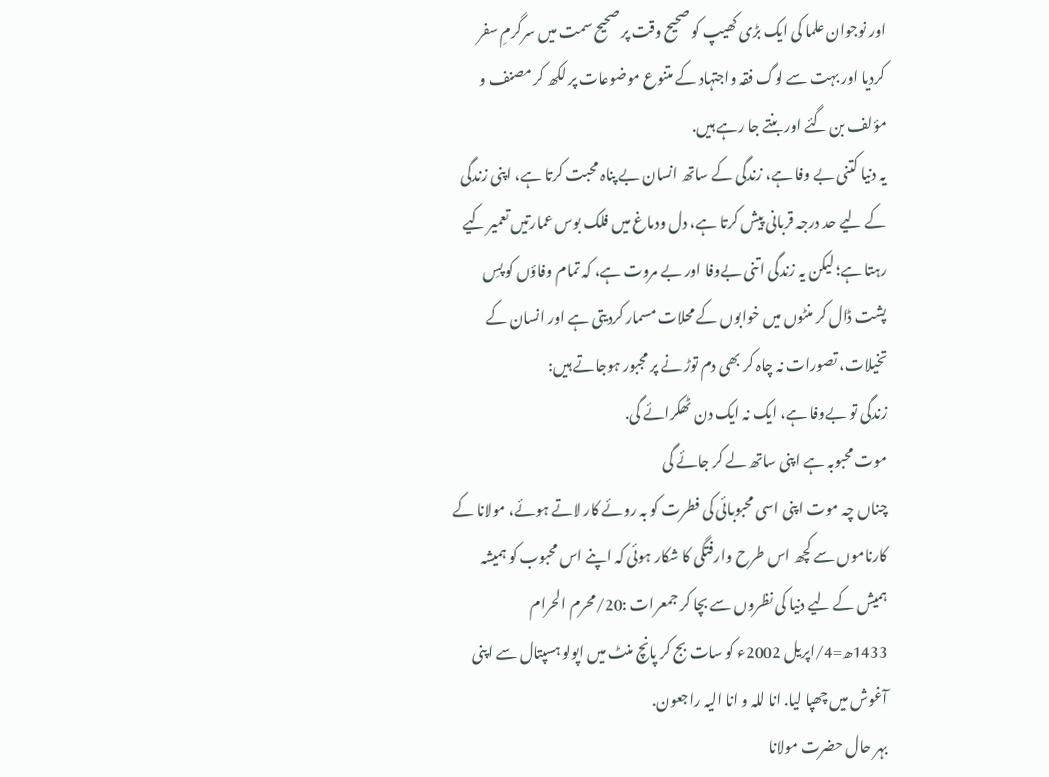اور نوجوان علما کی ایک بڑی کھیپ کو صحیح وقت پر صحیح سمت میں سرگرمِ سفر کردیا اور بہت سے لوگ فقہ واجتہاد کے متنوع موضوعات پر لکھ کر مصنف و مؤلف بن گئے اور بنتے جا رہے ہیں.
یہ دنیا کتنی بے وفا ہے، زندگی کے ساتھ انسان بے پناہ محبت کرتا ہے، اپنی زندگی کے لیے حد درجہ قربانی پیش کرتا ہے، دل ودماغ میں فلک بوس عمارتیں تعمیر کیے رہتا ہے؛ لیکن یہ زندگی اتنی بےوفا اور بے مروت ہے، کہ تمام وفاؤں کو پسِ پشت ڈال کر منٹوں میں خوابوں کے محلات مسمار کردیتی ہے اور انسان کے تخیلات، تصورات نہ چاہ کر بھی دم توڑ نے پر مجبور ہوجاتے ہیں:
زندگی تو بےوفا ہے، ایک نہ ایک دن ٹھکرائے گی.
موت محبوبہ ہے اپنی ساتھ لے کر جائے گی
چناں چہ موت اپنی اسی محبوبائی کی فطرت کو بہ روئے کار لاتے ہوئے، مولانا کے کارناموں سے کچھ اس طرح وارفتگی کا شکار ہوئی کہ اپنے اس محبوب کو ہمیشہ ہمیش کے لیے دنیا کی نظروں سے بچا کر جمعرات :20/محرم الحرام 1433ھ=4/اپریل 2002ء کو سات بج کر پانچ منٹ میں اپولو ہسپتال سے اپنی آغوش میں چھپا لیا. انا للہ و انا الیہ راجعون.
بہر حال حضرت مولانا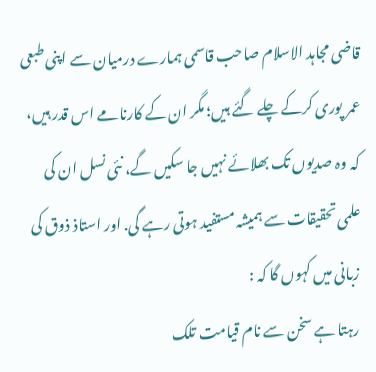قاضی مجاہد الاسلام صاحب قاسمی ہمارے درمیان سے اپنی طبعی عمر پوری کرکے چلے گئے ہیں؛ مگر ان کے کارنامے اس قدر ہیں، کہ وہ صدیوں تک بھلائے نہیں جا سکیں گے، نئی نسل ان کی علمی تحقیقات سے ہمیشہ مستفید ہوتی رہے گی. اور استاذ ذوق کی زبانی میں کہوں گا کہ :
رہتا ہے سخن سے نام قیامت تلک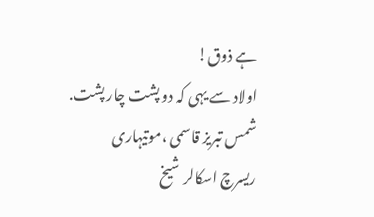ہے ذوق!
اولاد سے یہی کہ دو پشت چار پشت.
شمس تبریز قاسمی ،موتیہاری
ریسرچ اسکالر شیخ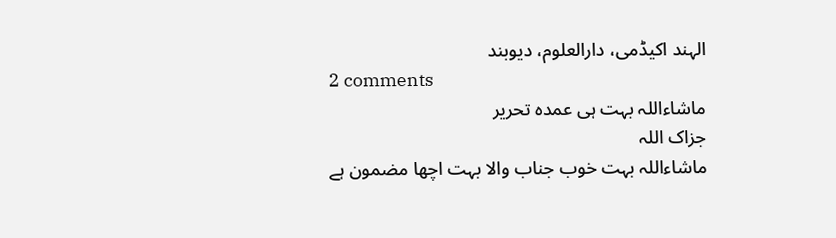الہند اکیڈمی، دارالعلوم، دیوبند
2 comments
ماشاءاللہ بہت ہی عمدہ تحریر
جزاک اللہ
ماشاءاللہ بہت خوب جناب والا بہت اچھا مضمون ہے